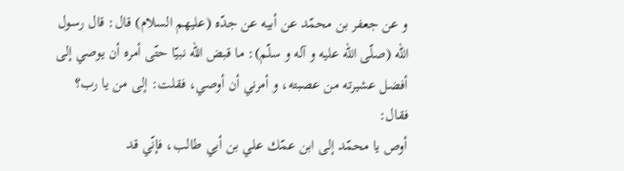و عن جعفر بن محمّد عن أبيه عن جدّه (عليهم السلام) قال: قال رسول اللّه (صلّى اللّه عليه و آله و سلّم): ما قبض اللّه نبيّا حتّى أمره أن يوصي إلى أفضل عشيرته من عصبته، و أمرني أن أوصي، فقلت: إلى من يا رب؟
فقال:
أوص يا محمّد إلى ابن عمّك علي بن أبي طالب، فإنّي قد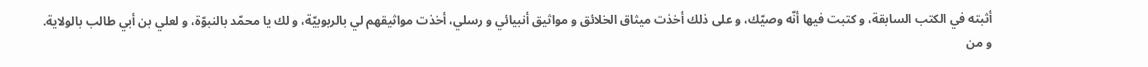أثبته في الكتب السابقة، و كتبت فيها أنّه وصيّك، و على ذلك أخذت ميثاق الخلائق و مواثيق أنبيائي و رسلي، أخذت مواثيقهم لي بالربوبيّة، و لك يا محمّد بالنبوّة، و لعلي بن أبي طالب بالولاية.
و من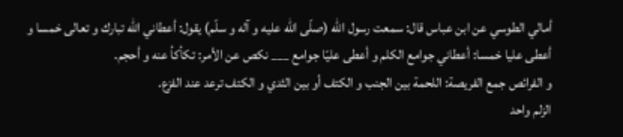أمالي الطوسي عن ابن عباس قال: سمعت رسول اللّه (صلّى اللّه عليه و آله و سلّم) يقول: أعطاني اللّه تبارك و تعالى خمسا و أعطى عليا خمسا: أعطاني جوامع الكلم و أعطى عليّا جوامع ___ نكص عن الأمر: تكأكأ عنه و أحجم.
و الفرائص جمع الفريصة: اللحمة بين الجنب و الكتف أو بين الثدي و الكتف ترعد عند الفزع.
الزلم واحد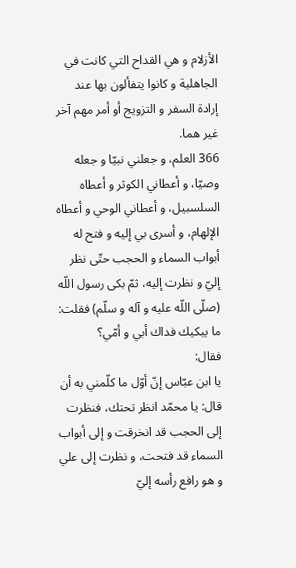الأزلام و هي القداح التي كانت في الجاهلية و كانوا يتفألون بها عند إرادة السفر و التزويج أو أمر مهم آخر غير هما.
366 العلم، و جعلني نبيّا و جعله وصيّا، و أعطاني الكوثر و أعطاه السلسبيل، و أعطاني الوحي و أعطاه الإلهام، و أسرى بي إليه و فتح له أبواب السماء و الحجب حتّى نظر إليّ و نظرت إليه، ثمّ بكى رسول اللّه (صلّى اللّه عليه و آله و سلّم) فقلت: ما يبكيك فداك أبي و أمّي؟
فقال:
يا ابن عبّاس إنّ أوّل ما كلّمني به أن قال: يا محمّد انظر تحتك، فنظرت إلى الحجب قد انخرقت و إلى أبواب السماء قد فتحت، و نظرت إلى علي و هو رافع رأسه إليّ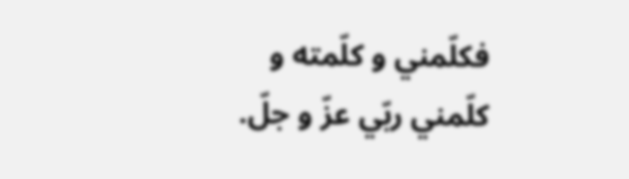فكلّمني و كلّمته و كلّمني ربّي عزّ و جلّ.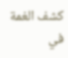كشف الغمة في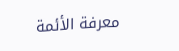معرفة الأئمة